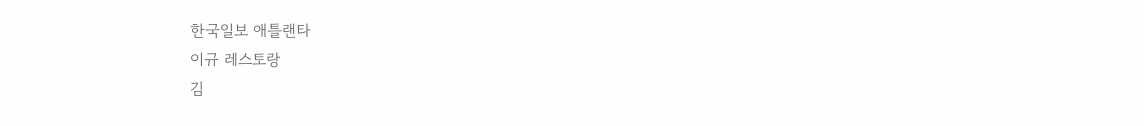한국일보 애틀랜타
이규 레스토랑
김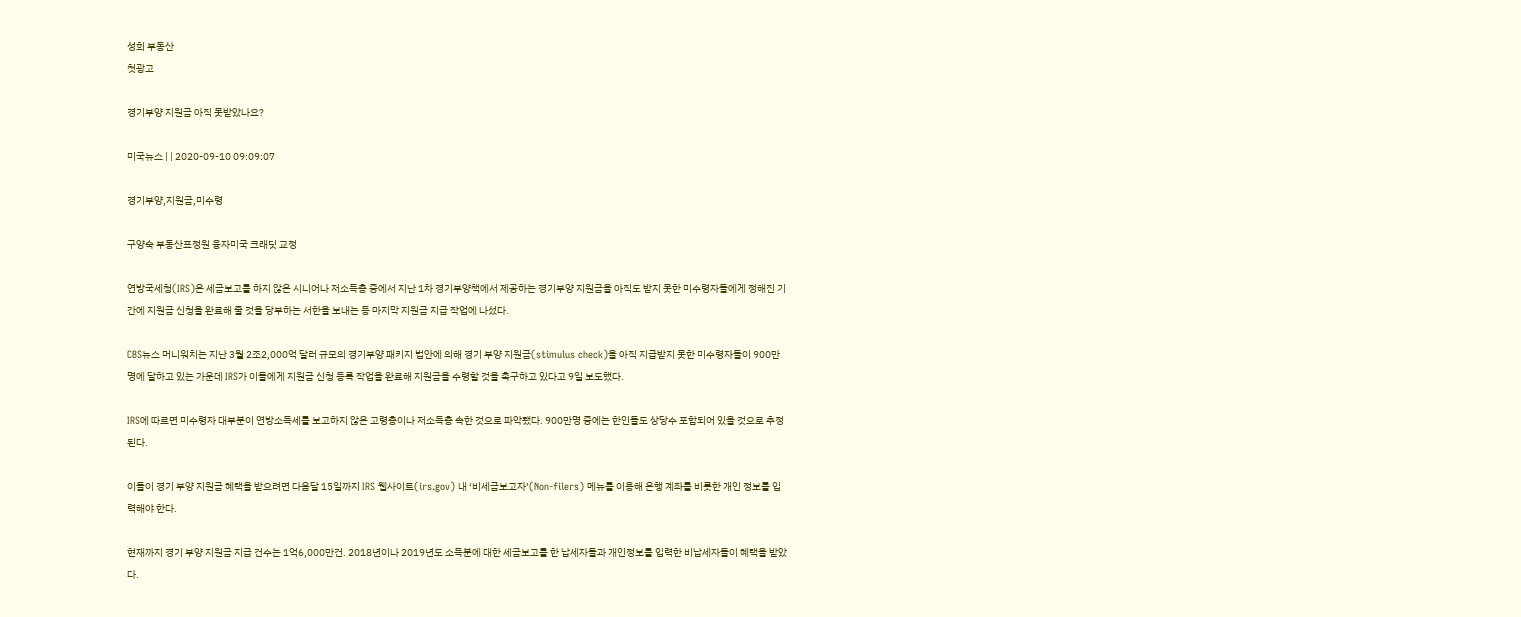성희 부동산
첫광고

경기부양 지원금 아직 못받았나요?

미국뉴스 | | 2020-09-10 09:09:07

경기부양,지원금,미수령

구양숙 부동산표정원 융자미국 크래딧 교정

연방국세청(IRS)은 세금보고를 하지 않은 시니어나 저소득층 중에서 지난 1차 경기부양책에서 제공하는 경기부양 지원금을 아직도 받지 못한 미수령자들에게 정해진 기간에 지원금 신청을 완료해 줄 것을 당부하는 서한을 보내는 등 마지막 지원금 지급 작업에 나섰다.

CBS뉴스 머니워치는 지난 3월 2조2,000억 달러 규모의 경기부양 패키지 법안에 의해 경기 부양 지원금(stimulus check)을 아직 지급받지 못한 미수령자들이 900만명에 달하고 있는 가운데 IRS가 이들에게 지원금 신청 등록 작업을 완료해 지원금을 수령할 것을 촉구하고 있다고 9일 보도했다.

IRS에 따르면 미수령자 대부분이 연방소득세를 보고하지 않은 고령층이나 저소득층 속한 것으로 파악됐다. 900만명 중에는 한인들도 상당수 포함되어 있을 것으로 추정된다.

이들이 경기 부양 지원금 혜택을 받으려면 다음달 15일까지 IRS 웹사이트(irs.gov) 내 ‘비세금보고자’(Non-filers) 메뉴를 이용해 은행 계좌를 비롯한 개인 정보를 입력해야 한다.

현재까지 경기 부양 지원금 지급 건수는 1억6,000만건. 2018년이나 2019년도 소득분에 대한 세금보고를 한 납세자들과 개인정보를 입력한 비납세자들이 혜택을 받았다.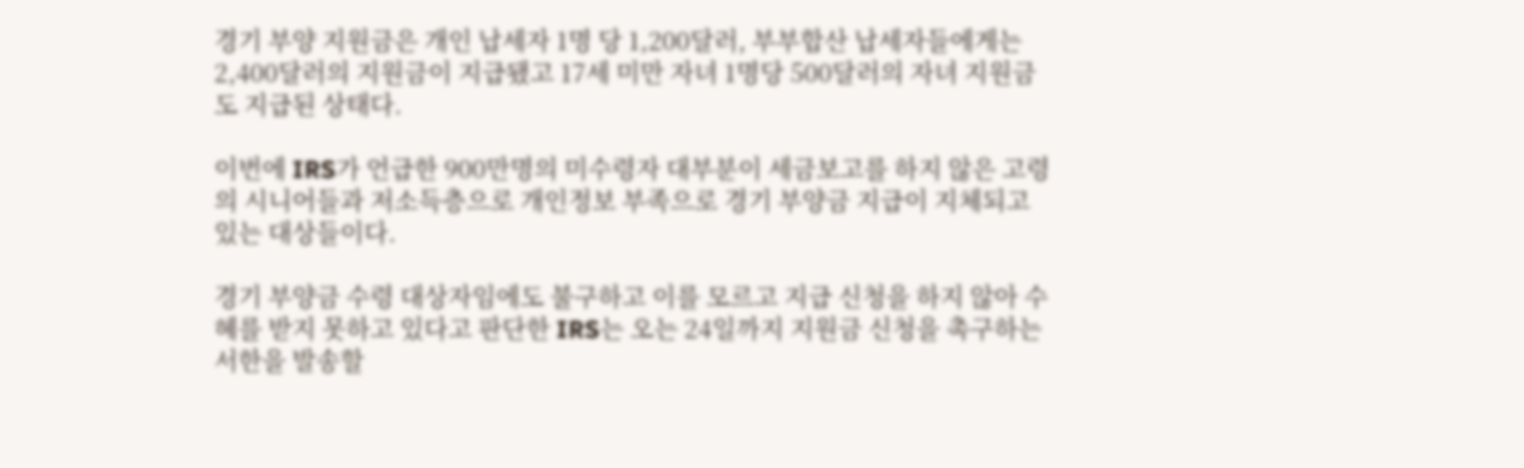경기 부양 지원금은 개인 납세자 1명 당 1,200달러, 부부합산 납세자들에게는 2,400달러의 지원금이 지급됐고 17세 미만 자녀 1명당 500달러의 자녀 지원금도 지급된 상태다.

이번에 IRS가 언급한 900만명의 미수령자 대부분이 세금보고를 하지 않은 고령의 시니어들과 저소득층으로 개인정보 부족으로 경기 부양금 지급이 지체되고 있는 대상들이다.

경기 부양금 수령 대상자임에도 불구하고 이를 모르고 지급 신청을 하지 않아 수혜를 받지 못하고 있다고 판단한 IRS는 오는 24일까지 지원금 신청을 촉구하는 서한을 발송할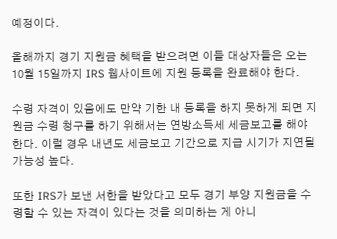예정이다.

올해까지 경기 지원금 혜택을 받으려면 이들 대상자들은 오는 10월 15일까지 IRS 웹사이트에 지원 등록을 완료해야 한다.

수령 자격이 있음에도 만약 기한 내 등록을 하지 못하게 되면 지원금 수령 청구를 하기 위해서는 연방소득세 세금보고를 해야 한다. 이럴 경우 내년도 세금보고 기간으로 지급 시기가 지연될 가능성 높다.

또한 IRS가 보낸 서한을 받았다고 모두 경기 부양 지원금을 수령할 수 있는 자격이 있다는 것을 의미하는 게 아니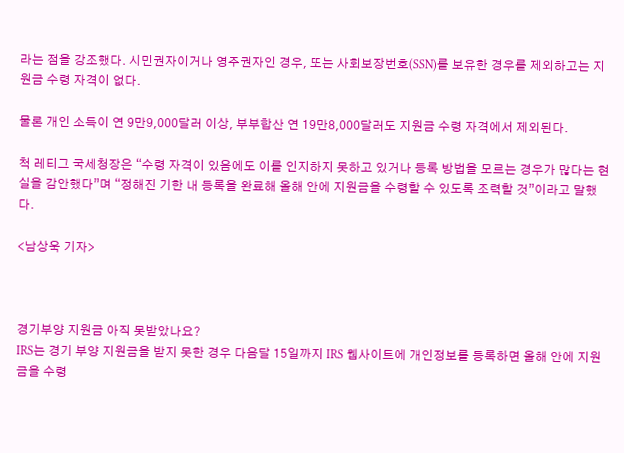라는 점을 강조했다. 시민권자이거나 영주권자인 경우, 또는 사회보장번호(SSN)를 보유한 경우를 제외하고는 지원금 수령 자격이 없다.

물론 개인 소득이 연 9만9,000달러 이상, 부부합산 연 19만8,000달러도 지원금 수령 자격에서 제외된다.

척 레티그 국세청장은 “수령 자격이 있음에도 이를 인지하지 못하고 있거나 등록 방법을 모르는 경우가 많다는 현실을 감안했다”며 “정해진 기한 내 등록을 완료해 올해 안에 지원금을 수령할 수 있도록 조력할 것”이라고 말했다.

<남상욱 기자>



경기부양 지원금 아직 못받았나요?
IRS는 경기 부양 지원금을 받지 못한 경우 다음달 15일까지 IRS 웹사이트에 개인정보를 등록하면 올해 안에 지원금을 수령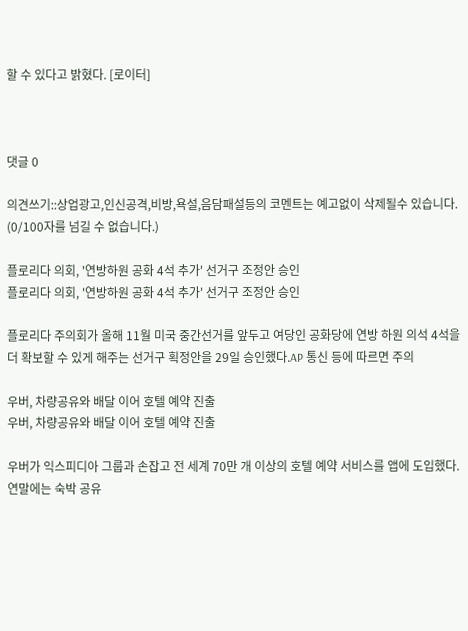할 수 있다고 밝혔다. [로이터]



댓글 0

의견쓰기::상업광고,인신공격,비방,욕설,음담패설등의 코멘트는 예고없이 삭제될수 있습니다. (0/100자를 넘길 수 없습니다.)

플로리다 의회, '연방하원 공화 4석 추가' 선거구 조정안 승인
플로리다 의회, '연방하원 공화 4석 추가' 선거구 조정안 승인

플로리다 주의회가 올해 11월 미국 중간선거를 앞두고 여당인 공화당에 연방 하원 의석 4석을 더 확보할 수 있게 해주는 선거구 획정안을 29일 승인했다.AP 통신 등에 따르면 주의

우버, 차량공유와 배달 이어 호텔 예약 진출
우버, 차량공유와 배달 이어 호텔 예약 진출

우버가 익스피디아 그룹과 손잡고 전 세계 70만 개 이상의 호텔 예약 서비스를 앱에 도입했다. 연말에는 숙박 공유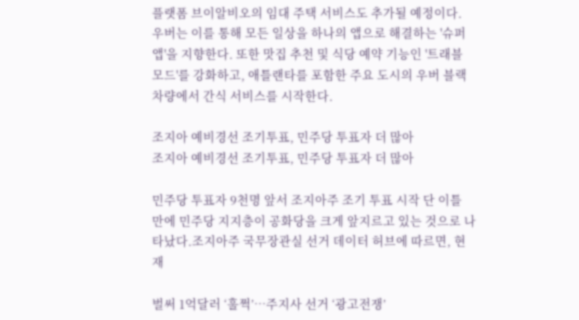플랫폼 브이알비오의 임대 주택 서비스도 추가될 예정이다. 우버는 이를 통해 모든 일상을 하나의 앱으로 해결하는 '슈퍼 앱'을 지향한다. 또한 맛집 추천 및 식당 예약 기능인 '트래블 모드'를 강화하고, 애틀랜타를 포함한 주요 도시의 우버 블랙 차량에서 간식 서비스를 시작한다.

조지아 예비경선 조기투표, 민주당 투표자 더 많아
조지아 예비경선 조기투표, 민주당 투표자 더 많아

민주당 투표자 9천명 앞서 조지아주 조기 투표 시작 단 이틀 만에 민주당 지지층이 공화당을 크게 앞지르고 있는 것으로 나타났다.조지아주 국무장관실 선거 데이터 허브에 따르면, 현재

벌써 1억달러 ‘훌쩍’…주지사 선거 ‘광고전쟁’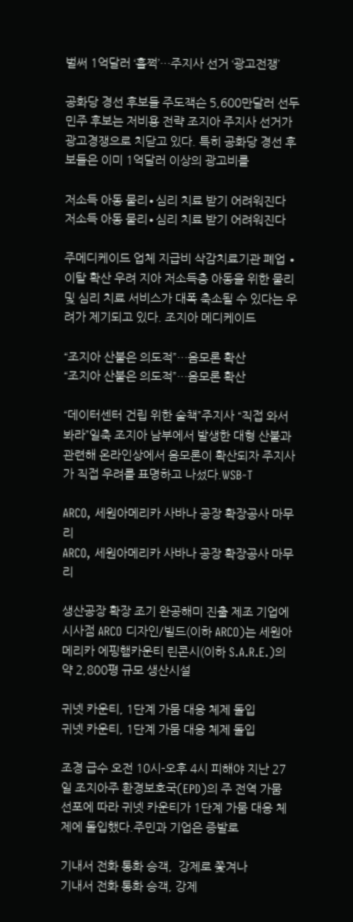벌써 1억달러 ‘훌쩍’…주지사 선거 ‘광고전쟁’

공화당 경선 후보들 주도잭슨 5,600만달러 선두 민주 후보는 저비용 전략 조지아 주지사 선거가 광고경쟁으로 치닫고 있다. 특히 공화당 경선 후보들은 이미 1억달러 이상의 광고비를

저소득 아동 물리∙심리 치료 받기 어려워진다
저소득 아동 물리∙심리 치료 받기 어려워진다

주메디케이드 업체 지급비 삭감치료기관 폐업 ∙이탈 확산 우려 지아 저소득층 아동을 위한 물리 및 심리 치료 서비스가 대폭 축소될 수 있다는 우려가 제기되고 있다. 조지아 메디케이드

“조지아 산불은 의도적”…음모론 확산
“조지아 산불은 의도적”…음모론 확산

“데이터센터 건립 위한 술책”주지사 “직접 와서 봐라”일축 조지아 남부에서 발생한 대형 산불과 관련해 온라인상에서 음모론이 확산되자 주지사가 직접 우려를 표명하고 나섰다.WSB-T

ARCO, 세원아메리카 사바나 공장 확장공사 마무리
ARCO, 세원아메리카 사바나 공장 확장공사 마무리

생산공장 확장 조기 완공해미 진출 제조 기업에 시사점 ARCO 디자인/빌드(이하 ARCO)는 세원아메리카 에핑햄카운티 린콘시(이하 S.A.R.E.)의 약 2,800평 규모 생산시설

귀넷 카운티, 1단계 가뭄 대응 체제 돌입
귀넷 카운티, 1단계 가뭄 대응 체제 돌입

조경 급수 오전 10시-오후 4시 피해야 지난 27일 조지아주 환경보호국(EPD)의 주 전역 가뭄 선포에 따라 귀넷 카운티가 1단계 가뭄 대응 체제에 돌입했다.주민과 기업은 증발로

기내서 전화 통화 승객,  강제로 쫓겨나
기내서 전화 통화 승객, 강제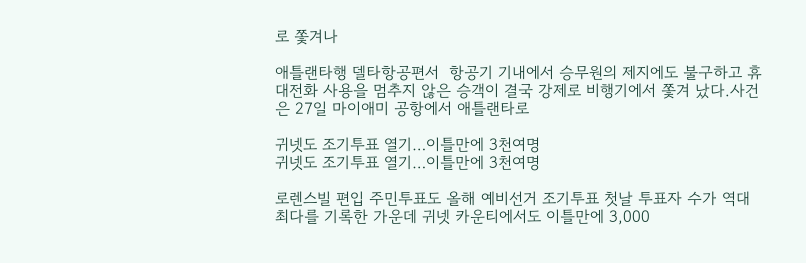로 쫓겨나

애틀랜타행 델타항공편서  항공기 기내에서 승무원의 제지에도 불구하고 휴대전화 사용을 멈추지 않은 승객이 결국 강제로 비행기에서 쫓겨 났다.사건은 27일 마이애미 공항에서 애틀랜타로

귀넷도 조기투표 열기…이틀만에 3천여명
귀넷도 조기투표 열기…이틀만에 3천여명

로렌스빌 편입 주민투표도 올해 예비선거 조기투표 첫날 투표자 수가 역대  최다를 기록한 가운데 귀넷 카운티에서도 이틀만에 3,000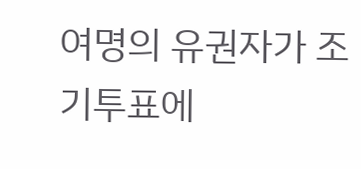여명의 유권자가 조기투표에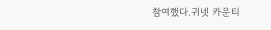참여했다.귀넷 카운티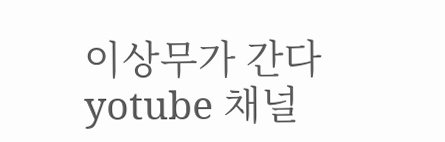이상무가 간다 yotube 채널